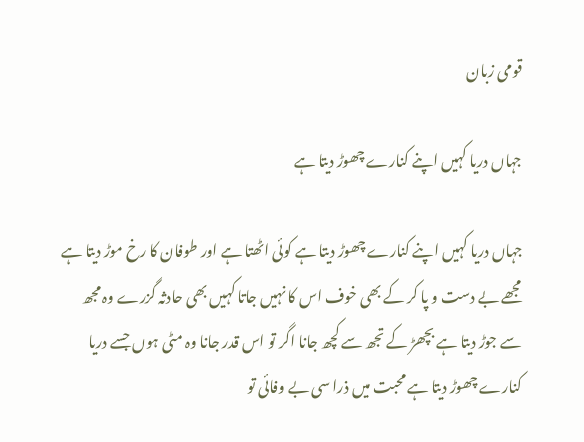قومی زبان

جہاں دریا کہیں اپنے کنارے چھوڑ دیتا ہے

جہاں دریا کہیں اپنے کنارے چھوڑ دیتا ہے کوئی اٹھتا ہے اور طوفان کا رخ موڑ دیتا ہے مجھے بے دست و پا کر کے بھی خوف اس کا نہیں جاتا کہیں بھی حادثہ گزرے وہ مجھ سے جوڑ دیتا ہے بچھڑ کے تجھ سے کچھ جانا اگر تو اس قدر جانا وہ مٹی ہوں جسے دریا کنارے چھوڑ دیتا ہے محبت میں ذرا سی بے وفائی تو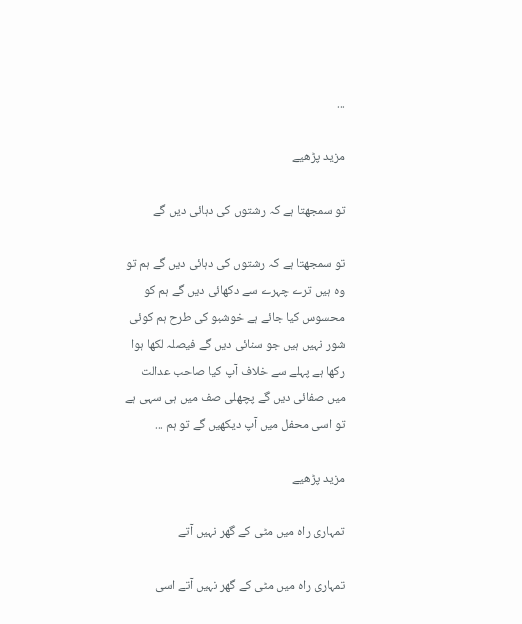...

مزید پڑھیے

تو سمجھتا ہے کہ رشتوں کی دہائی دیں گے

تو سمجھتا ہے کہ رشتوں کی دہائی دیں گے ہم تو وہ ہیں ترے چہرے سے دکھائی دیں گے ہم کو محسوس کیا جائے ہے خوشبو کی طرح ہم کوئی شور نہیں ہیں جو سنائی دیں گے فیصلہ لکھا ہوا رکھا ہے پہلے سے خلاف آپ کیا صاحب عدالت میں صفائی دیں گے پچھلی صف میں ہی سہی ہے تو اسی محفل میں آپ دیکھیں گے تو ہم ...

مزید پڑھیے

تمہاری راہ میں مٹی کے گھر نہیں آتے

تمہاری راہ میں مٹی کے گھر نہیں آتے اسی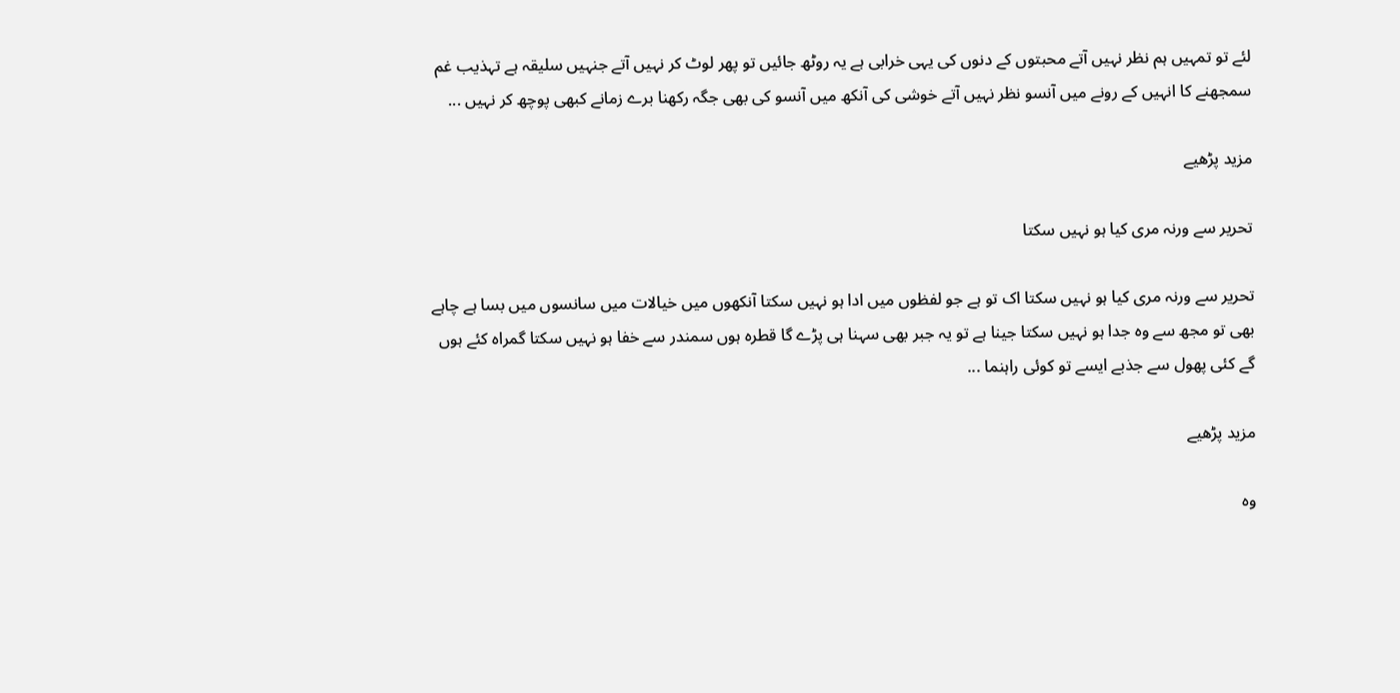لئے تو تمہیں ہم نظر نہیں آتے محبتوں کے دنوں کی یہی خرابی ہے یہ روٹھ جائیں تو پھر لوٹ کر نہیں آتے جنہیں سلیقہ ہے تہذیب غم سمجھنے کا انہیں کے رونے میں آنسو نظر نہیں آتے خوشی کی آنکھ میں آنسو کی بھی جگہ رکھنا برے زمانے کبھی پوچھ کر نہیں ...

مزید پڑھیے

تحریر سے ورنہ مری کیا ہو نہیں سکتا

تحریر سے ورنہ مری کیا ہو نہیں سکتا اک تو ہے جو لفظوں میں ادا ہو نہیں سکتا آنکھوں میں خیالات میں سانسوں میں بسا ہے چاہے بھی تو مجھ سے وہ جدا ہو نہیں سکتا جینا ہے تو یہ جبر بھی سہنا ہی پڑے گا قطرہ ہوں سمندر سے خفا ہو نہیں سکتا گمراہ کئے ہوں گے کئی پھول سے جذبے ایسے تو کوئی راہنما ...

مزید پڑھیے

وہ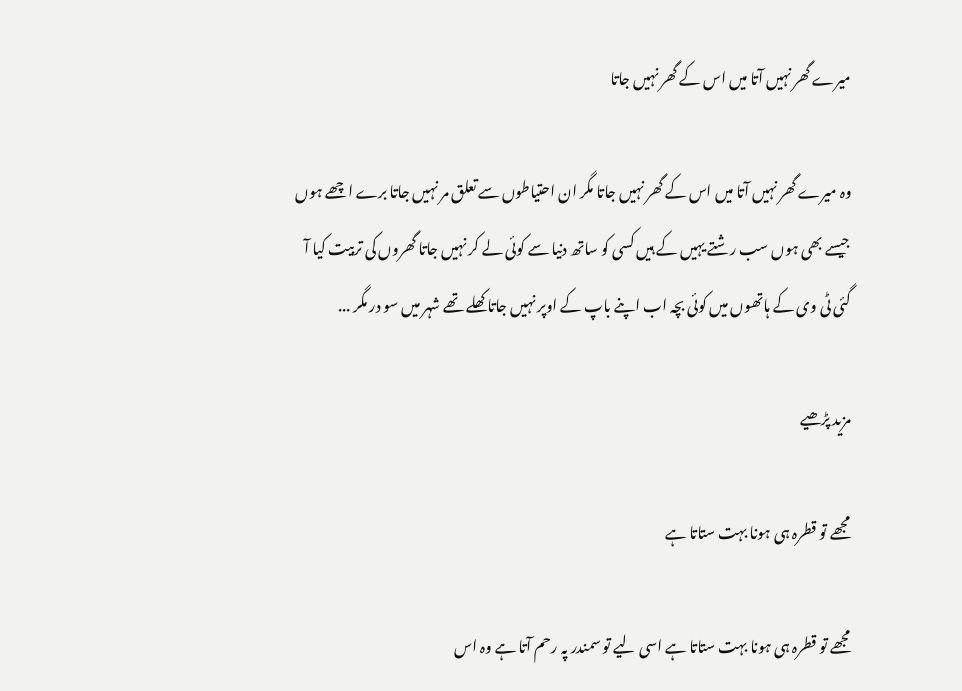میرے گھر نہیں آتا میں اس کے گھر نہیں جاتا

وہ میرے گھر نہیں آتا میں اس کے گھر نہیں جاتا مگر ان احتیاطوں سے تعلق مر نہیں جاتا برے اچھے ہوں جیسے بھی ہوں سب رشتے یہیں کے ہیں کسی کو ساتھ دنیا سے کوئی لے کر نہیں جاتا گھروں کی تربیت کیا آ گئی ٹی وی کے ہاتھوں میں کوئی بچہ اب اپنے باپ کے اوپر نہیں جاتا کھلے تھے شہر میں سو در مگر ...

مزید پڑھیے

مجھے تو قطرہ ہی ہونا بہت ستاتا ہے

مجھے تو قطرہ ہی ہونا بہت ستاتا ہے اسی لیے تو سمندر پہ رحم آتا ہے وہ اس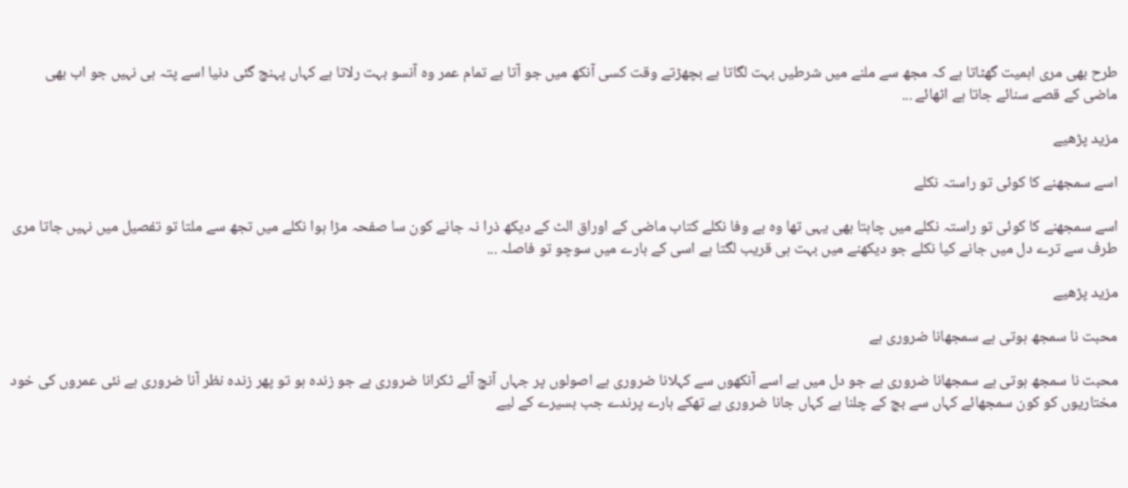طرح بھی مری اہمیت گھٹاتا ہے کہ مجھ سے ملنے میں شرطیں بہت لگاتا ہے بچھڑتے وقت کسی آنکھ میں جو آتا ہے تمام عمر وہ آنسو بہت رلاتا ہے کہاں پہنچ گئی دنیا اسے پتہ ہی نہیں جو اب بھی ماضی کے قصے سنائے جاتا ہے اٹھائے ...

مزید پڑھیے

اسے سمجھنے کا کوئی تو راستہ نکلے

اسے سمجھنے کا کوئی تو راستہ نکلے میں چاہتا بھی یہی تھا وہ بے وفا نکلے کتاب ماضی کے اوراق الٹ کے دیکھ ذرا نہ جانے کون سا صفحہ مڑا ہوا نکلے میں تجھ سے ملتا تو تفصیل میں نہیں جاتا مری طرف سے ترے دل میں جانے کیا نکلے جو دیکھنے میں بہت ہی قریب لگتا ہے اسی کے بارے میں سوچو تو فاصلہ ...

مزید پڑھیے

محبت نا سمجھ ہوتی ہے سمجھانا ضروری ہے

محبت نا سمجھ ہوتی ہے سمجھانا ضروری ہے جو دل میں ہے اسے آنکھوں سے کہلانا ضروری ہے اصولوں پر جہاں آنچ آئے ٹکرانا ضروری ہے جو زندہ ہو تو پھر زندہ نظر آنا ضروری ہے نئی عمروں کی خود مختاریوں کو کون سمجھائے کہاں سے بچ کے چلنا ہے کہاں جانا ضروری ہے تھکے ہارے پرندے جب بسیرے کے لیے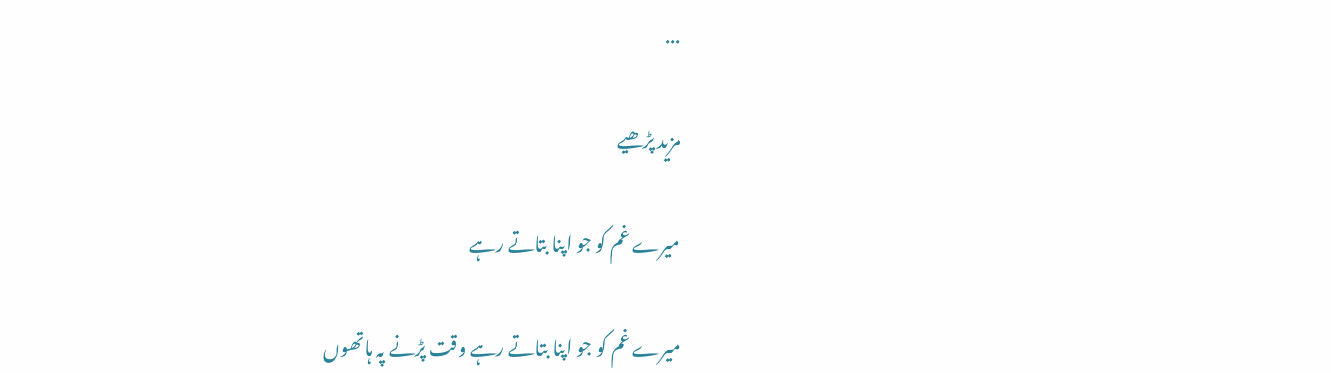...

مزید پڑھیے

میرے غم کو جو اپنا بتاتے رہے

میرے غم کو جو اپنا بتاتے رہے وقت پڑنے پہ ہاتھوں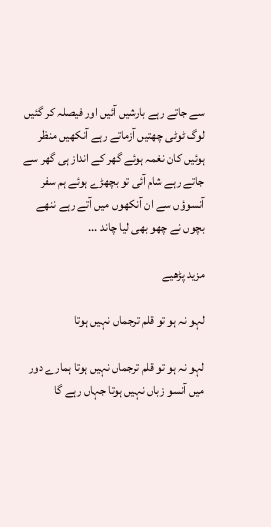سے جاتے رہے بارشیں آئیں اور فیصلہ کر گئیں لوگ ٹوٹی چھتیں آزماتے رہے آنکھیں منظر ہوئیں کان نغمہ ہوئے گھر کے انداز ہی گھر سے جاتے رہے شام آئی تو بچھڑے ہوئے ہم سفر آنسوؤں سے ان آنکھوں میں آتے رہے ننھے بچوں نے چھو بھی لیا چاند ...

مزید پڑھیے

لہو نہ ہو تو قلم ترجماں نہیں ہوتا

لہو نہ ہو تو قلم ترجماں نہیں ہوتا ہمارے دور میں آنسو زباں نہیں ہوتا جہاں رہے گا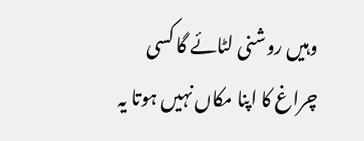وہیں روشنی لٹائے گا کسی چراغ کا اپنا مکاں نہیں ہوتا یہ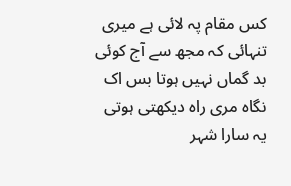کس مقام پہ لائی ہے میری تنہائی کہ مجھ سے آج کوئی بد گماں نہیں ہوتا بس اک نگاہ مری راہ دیکھتی ہوتی یہ سارا شہر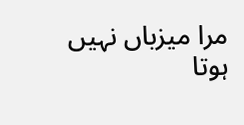مرا میزباں نہیں ہوتا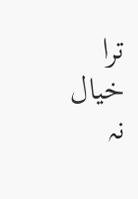ترا خیال نہ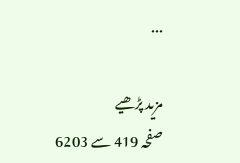...

مزید پڑھیے
صفحہ 419 سے 6203